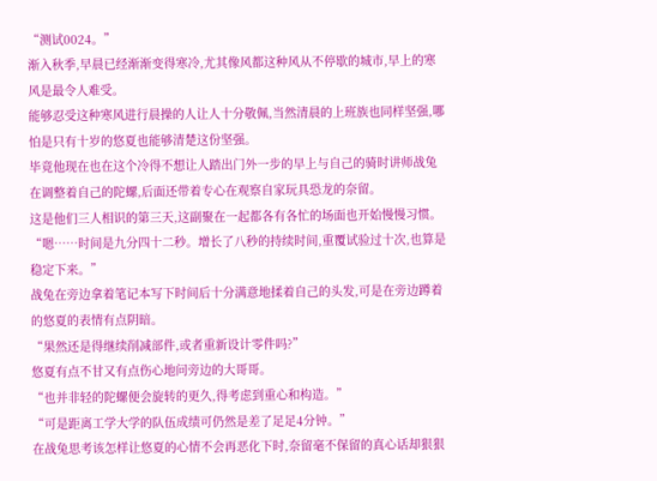“测试0024。”
渐入秋季,早晨已经渐渐变得寒冷,尤其像风都这种风从不停歇的城市,早上的寒风是最令人难受。
能够忍受这种寒风进行晨操的人让人十分敬佩,当然清晨的上班族也同样坚强,哪怕是只有十岁的悠夏也能够清楚这份坚强。
毕竟他现在也在这个冷得不想让人踏出门外一步的早上与自己的骑时讲师战兔在调整着自己的陀螺,后面还带着专心在观察自家玩具恐龙的奈留。
这是他们三人相识的第三天,这副聚在一起都各有各忙的场面也开始慢慢习惯。
“嗯……时间是九分四十二秒。增长了八秒的持续时间,重覆试验过十次,也算是稳定下来。”
战兔在旁边拿着笔记本写下时间后十分满意地揉着自己的头发,可是在旁边蹲着的悠夏的表情有点阴暗。
“果然还是得继续削减部件,或者重新设计零件吗?”
悠夏有点不甘又有点伤心地问旁边的大哥哥。
“也并非轻的陀螺便会旋转的更久,得考虑到重心和构造。”
“可是距离工学大学的队伍成绩可仍然是差了足足4分钟。”
在战兔思考该怎样让悠夏的心情不会再恶化下时,奈留毫不保留的真心话却狠狠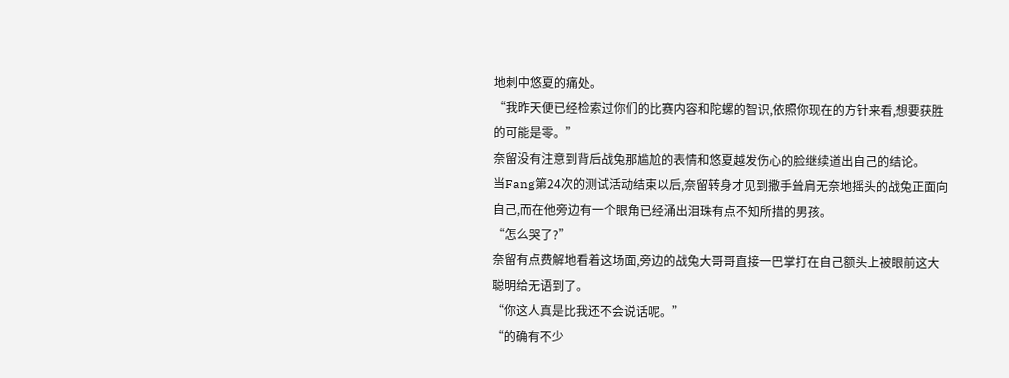地刺中悠夏的痛处。
“我昨天便已经检索过你们的比赛内容和陀螺的智识,依照你现在的方针来看,想要获胜的可能是零。”
奈留没有注意到背后战兔那尴尬的表情和悠夏越发伤心的脸继续道出自己的结论。
当Fang第24次的测试活动结束以后,奈留转身才见到撒手耸肩无奈地摇头的战兔正面向自己,而在他旁边有一个眼角已经涌出泪珠有点不知所措的男孩。
“怎么哭了?”
奈留有点费解地看着这场面,旁边的战兔大哥哥直接一巴掌打在自己额头上被眼前这大聪明给无语到了。
“你这人真是比我还不会说话呢。”
“的确有不少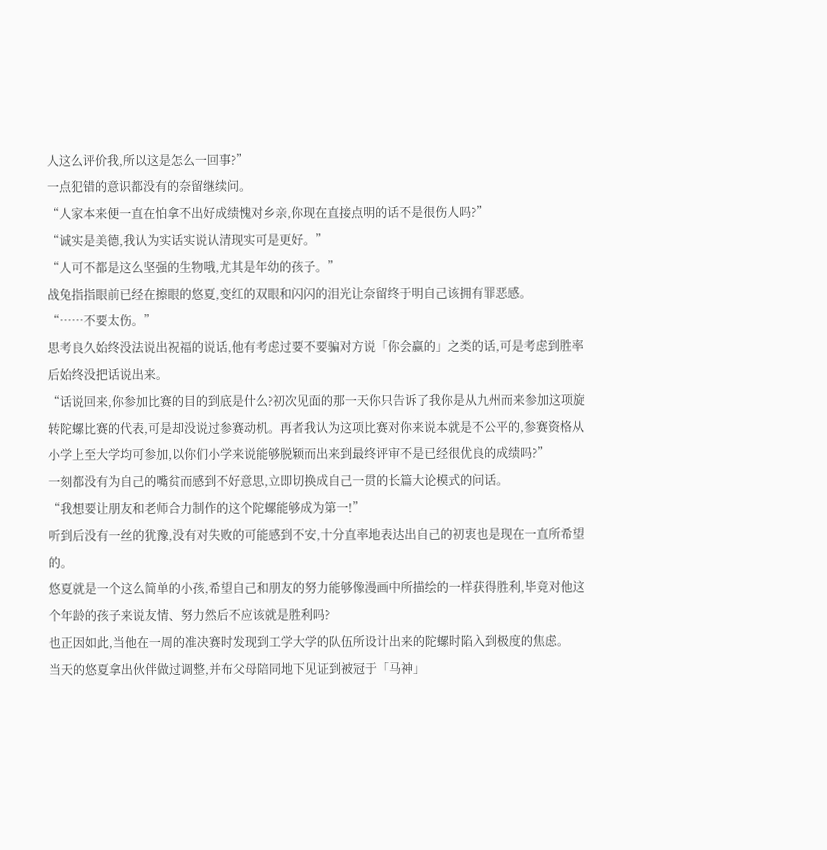人这么评价我,所以这是怎么一回事?”
一点犯错的意识都没有的奈留继续问。
“人家本来便一直在怕拿不出好成绩愧对乡亲,你现在直接点明的话不是很伤人吗?”
“诚实是美德,我认为实话实说认清现实可是更好。”
“人可不都是这么坚强的生物哦,尤其是年幼的孩子。”
战兔指指眼前已经在擦眼的悠夏,变红的双眼和闪闪的泪光让奈留终于明自己该拥有罪恶感。
“……不要太伤。”
思考良久始终没法说出祝福的说话,他有考虑过要不要骗对方说「你会赢的」之类的话,可是考虑到胜率后始终没把话说出来。
“话说回来,你参加比赛的目的到底是什么?初次见面的那一天你只告诉了我你是从九州而来参加这项旋转陀螺比赛的代表,可是却没说过参赛动机。再者我认为这项比赛对你来说本就是不公平的,参赛资格从小学上至大学均可参加,以你们小学来说能够脱颖而出来到最终评审不是已经很优良的成绩吗?”
一刻都没有为自己的嘴贫而感到不好意思,立即切换成自己一贯的长篇大论模式的问话。
“我想要让朋友和老师合力制作的这个陀螺能够成为第一!”
听到后没有一丝的犹豫,没有对失败的可能感到不安,十分直率地表达出自己的初衷也是现在一直所希望的。
悠夏就是一个这么简单的小孩,希望自己和朋友的努力能够像漫画中所描绘的一样获得胜利,毕竟对他这个年龄的孩子来说友情、努力然后不应该就是胜利吗?
也正因如此,当他在一周的准决赛时发现到工学大学的队伍所设计出来的陀螺时陷入到极度的焦虑。
当天的悠夏拿出伙伴做过调整,并布父母陪同地下见证到被冠于「马神」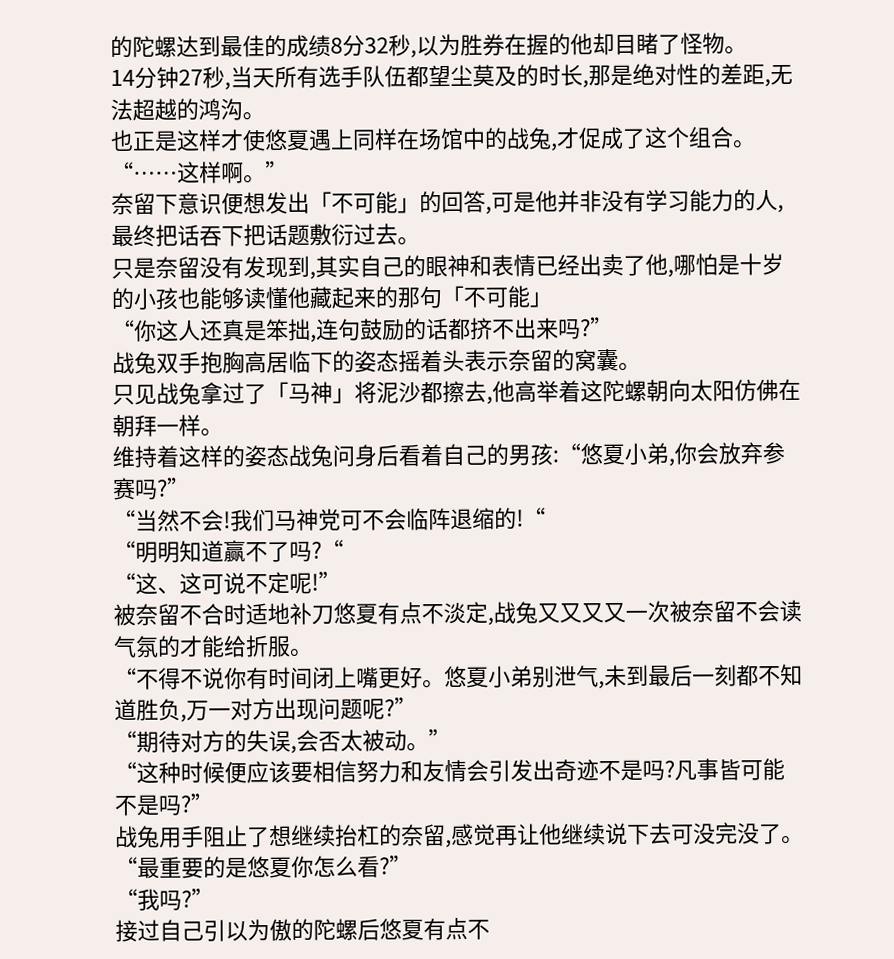的陀螺达到最佳的成绩8分32秒,以为胜券在握的他却目睹了怪物。
14分钟27秒,当天所有选手队伍都望尘莫及的时长,那是绝对性的差距,无法超越的鸿沟。
也正是这样才使悠夏遇上同样在场馆中的战兔,才促成了这个组合。
“……这样啊。”
奈留下意识便想发出「不可能」的回答,可是他并非没有学习能力的人,最终把话吞下把话题敷衍过去。
只是奈留没有发现到,其实自己的眼神和表情已经出卖了他,哪怕是十岁的小孩也能够读懂他藏起来的那句「不可能」
“你这人还真是笨拙,连句鼓励的话都挤不出来吗?”
战兔双手抱胸高居临下的姿态摇着头表示奈留的窝囊。
只见战兔拿过了「马神」将泥沙都擦去,他高举着这陀螺朝向太阳仿佛在朝拜一样。
维持着这样的姿态战兔问身后看着自己的男孩:“悠夏小弟,你会放弃参赛吗?”
“当然不会!我们马神党可不会临阵退缩的!“
“明明知道赢不了吗?“
“这、这可说不定呢!”
被奈留不合时适地补刀悠夏有点不淡定,战兔又又又又一次被奈留不会读气氛的才能给折服。
“不得不说你有时间闭上嘴更好。悠夏小弟别泄气,未到最后一刻都不知道胜负,万一对方出现问题呢?”
“期待对方的失误,会否太被动。”
“这种时候便应该要相信努力和友情会引发出奇迹不是吗?凡事皆可能不是吗?”
战兔用手阻止了想继续抬杠的奈留,感觉再让他继续说下去可没完没了。
“最重要的是悠夏你怎么看?”
“我吗?”
接过自己引以为傲的陀螺后悠夏有点不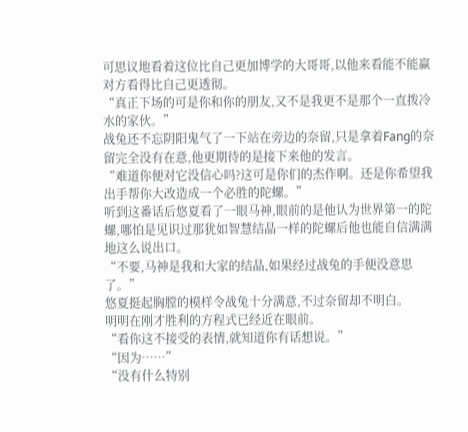可思议地看着这位比自己更加博学的大哥哥,以他来看能不能赢对方看得比自己更透彻。
“真正下场的可是你和你的朋友,又不是我更不是那个一直拨冷水的家伙。”
战兔还不忘阴阳鬼气了一下站在旁边的奈留,只是拿着Fang的奈留完全没有在意,他更期待的是接下来他的发言。
“难道你便对它没信心吗?这可是你们的杰作啊。还是你希望我出手帮你大改造成一个必胜的陀螺。”
听到这番话后悠夏看了一眼马神,眼前的是他认为世界第一的陀螺,哪怕是见识过那犹如智慧结晶一样的陀螺后他也能自信满满地这么说出口。
“不要,马神是我和大家的结晶,如果经过战兔的手便没意思了。”
悠夏挺起胸膛的模样令战兔十分满意,不过奈留却不明白。
明明在刚才胜利的方程式已经近在眼前。
“看你这不接受的表情,就知道你有话想说。”
“因为……”
“没有什么特别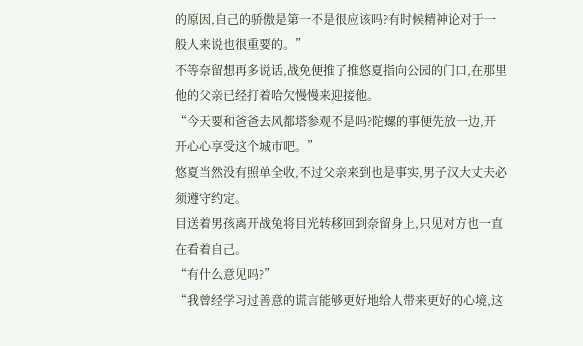的原因,自己的骄傲是第一不是很应该吗?有时候精神论对于一般人来说也很重要的。”
不等奈留想再多说话,战免便推了推悠夏指向公园的门口,在那里他的父亲已经打着哈欠慢慢来迎接他。
“今天要和爸爸去风都塔参观不是吗?陀螺的事便先放一边,开开心心享受这个城市吧。”
悠夏当然没有照单全收,不过父亲来到也是事实,男子汉大丈夫必须遵守约定。
目送着男孩离开战兔将目光转移回到奈留身上,只见对方也一直在看着自己。
“有什么意见吗?”
“我曾经学习过善意的谎言能够更好地给人带来更好的心境,这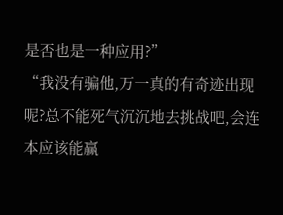是否也是一种应用?”
“我没有骗他,万一真的有奇迹出现呢?总不能死气沉沉地去挑战吧,会连本应该能赢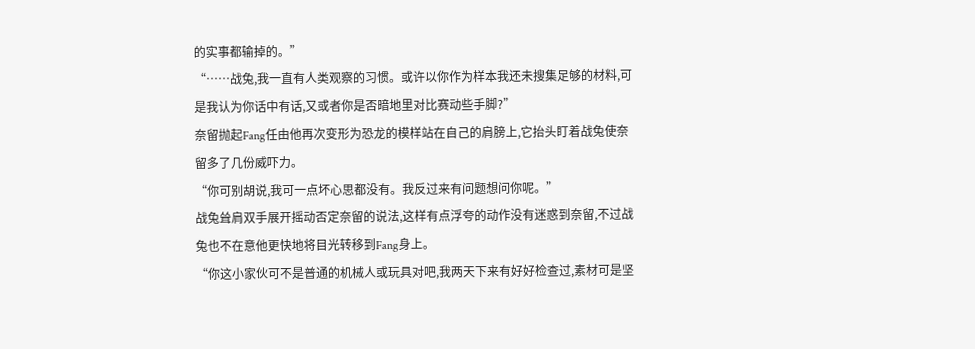的实事都输掉的。”
“……战兔,我一直有人类观察的习惯。或许以你作为样本我还未搜集足够的材料,可是我认为你话中有话,又或者你是否暗地里对比赛动些手脚?”
奈留抛起Fang任由他再次变形为恐龙的模样站在自己的肩膀上,它抬头盯着战兔使奈留多了几份威吓力。
“你可别胡说,我可一点坏心思都没有。我反过来有问题想问你呢。”
战兔耸肩双手展开摇动否定奈留的说法,这样有点浮夸的动作没有迷惑到奈留,不过战兔也不在意他更快地将目光转移到Fang身上。
“你这小家伙可不是普通的机械人或玩具对吧,我两天下来有好好检查过,素材可是坚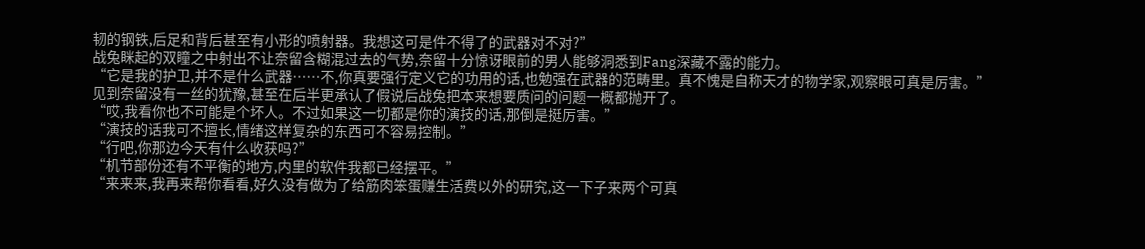韧的钢铁,后足和背后甚至有小形的喷射器。我想这可是件不得了的武器对不对?”
战兔眯起的双瞳之中射出不让奈留含糊混过去的气势,奈留十分惊讶眼前的男人能够洞悉到Fang深藏不露的能力。
“它是我的护卫,并不是什么武器……不,你真要强行定义它的功用的话,也勉强在武器的范畴里。真不愧是自称天才的物学家,观察眼可真是厉害。”
见到奈留没有一丝的犹豫,甚至在后半更承认了假说后战兔把本来想要质问的问题一概都抛开了。
“哎,我看你也不可能是个坏人。不过如果这一切都是你的演技的话,那倒是挺厉害。”
“演技的话我可不擅长,情绪这样复杂的东西可不容易控制。”
“行吧,你那边今天有什么收获吗?”
“机节部份还有不平衡的地方,内里的软件我都已经摆平。”
“来来来,我再来帮你看看,好久没有做为了给筋肉笨蛋赚生活费以外的研究,这一下子来两个可真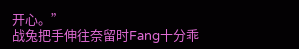开心。”
战兔把手伸往奈留时Fang十分乖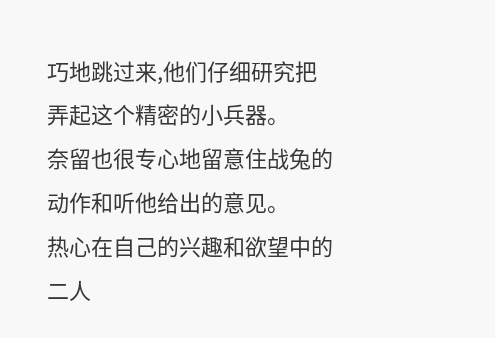巧地跳过来,他们仔细研究把弄起这个精密的小兵器。
奈留也很专心地留意住战兔的动作和听他给出的意见。
热心在自己的兴趣和欲望中的二人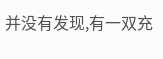并没有发现,有一双充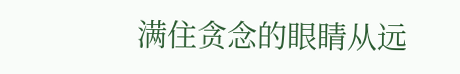满住贪念的眼睛从远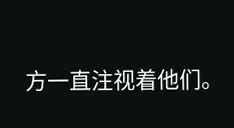方一直注视着他们。